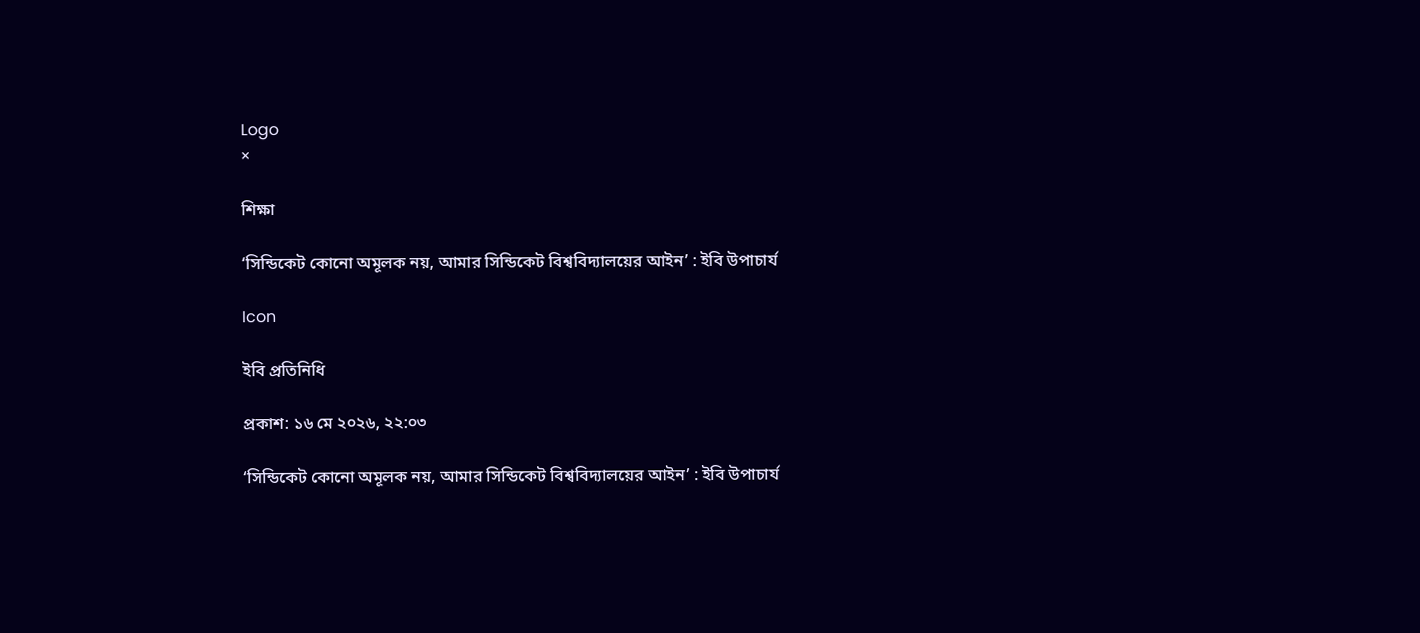Logo
×

শিক্ষা

‘সিন্ডিকেট কোনো অমূলক নয়, আমার সিন্ডিকেট বিশ্ববিদ্যালয়ের আইন’ : ইবি উপাচার্য

Icon

ইবি প্রতিনিধি

প্রকাশ: ১৬ মে ২০২৬, ২২:০৩

‘সিন্ডিকেট কোনো অমূলক নয়, আমার সিন্ডিকেট বিশ্ববিদ্যালয়ের আইন’ : ইবি উপাচার্য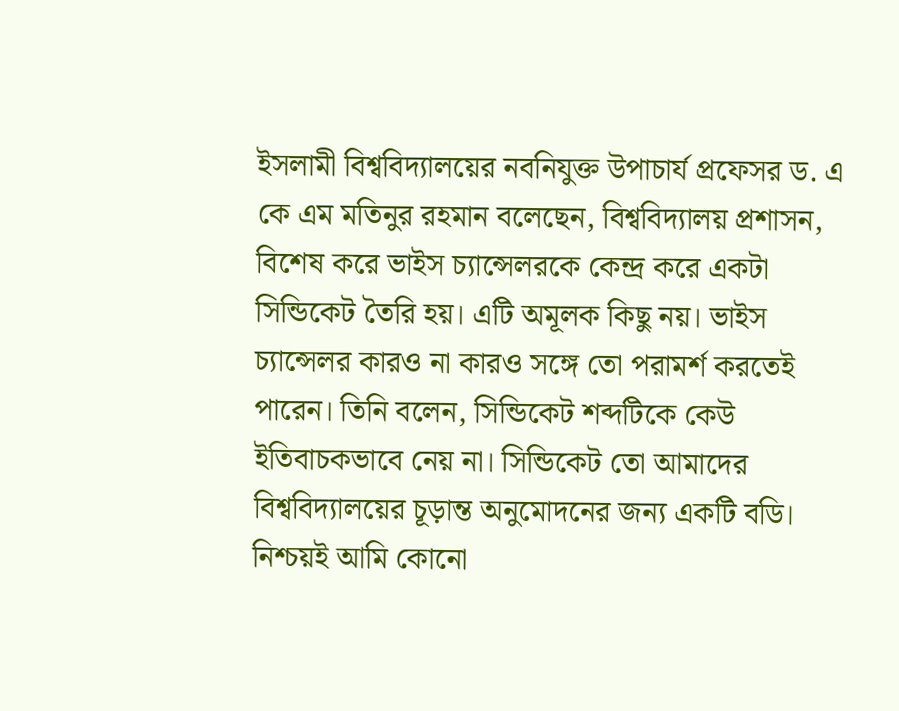ইসলামী বিশ্ববিদ্যালয়ের নবনিযুক্ত উপাচার্য প্রফেসর ড. এ কে এম মতিনুর রহমান বলেছেন, বিশ্ববিদ্যালয় প্রশাসন, বিশেষ করে ভাইস চ্যান্সেলরকে কেন্দ্র করে একটা সিন্ডিকেট তৈরি হয়। এটি অমূলক কিছু নয়। ভাইস চ্যান্সেলর কারও না কারও সঙ্গে তো পরামর্শ করতেই পারেন। তিনি বলেন, সিন্ডিকেট শব্দটিকে কেউ ইতিবাচকভাবে নেয় না। সিন্ডিকেট তো আমাদের বিশ্ববিদ্যালয়ের চূড়ান্ত অনুমোদনের জন্য একটি বডি। নিশ্চয়ই আমি কোনো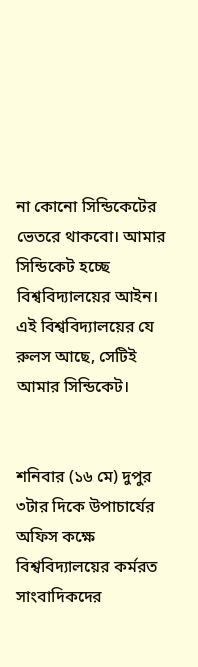না কোনো সিন্ডিকেটের ভেতরে থাকবো। আমার সিন্ডিকেট হচ্ছে বিশ্ববিদ্যালয়ের আইন। এই বিশ্ববিদ্যালয়ের যে রুলস আছে, সেটিই আমার সিন্ডিকেট।


শনিবার (১৬ মে) দুপুর ৩টার দিকে উপাচার্যের অফিস কক্ষে বিশ্ববিদ্যালয়ের কর্মরত সাংবাদিকদের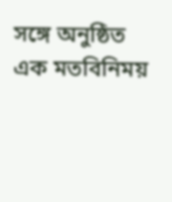সঙ্গে অনুষ্ঠিত এক মতবিনিময়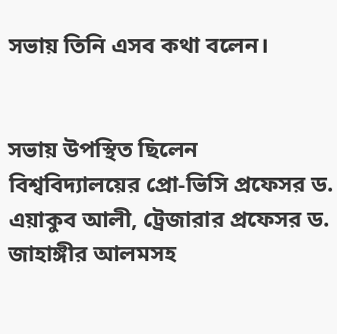সভায় তিনি এসব কথা বলেন।


সভায় উপস্থিত ছিলেন বিশ্ববিদ্যালয়ের প্রো-ভিসি প্রফেসর ড. এয়াকুব আলী, ট্রেজারার প্রফেসর ড. জাহাঙ্গীর আলমসহ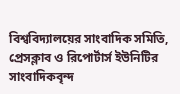বিশ্ববিদ্যালয়ের সাংবাদিক সমিতি, প্রেসক্লাব ও রিপোর্টার্স ইউনিটির সাংবাদিকবৃন্দ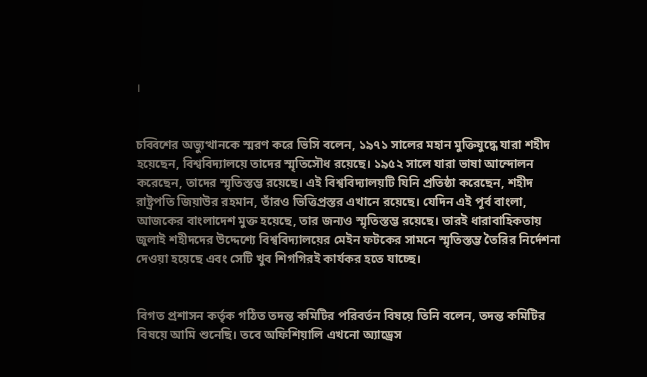।


চব্বিশের অভ্যুত্থানকে স্মরণ করে ভিসি বলেন, ১৯৭১ সালের মহান মুক্তিযুদ্ধে যারা শহীদ হয়েছেন, বিশ্ববিদ্যালয়ে তাদের স্মৃতিসৌধ রয়েছে। ১৯৫২ সালে যারা ভাষা আন্দোলন করেছেন, তাদের স্মৃতিস্তম্ভ রয়েছে। এই বিশ্ববিদ্যালয়টি যিনি প্রতিষ্ঠা করেছেন, শহীদ রাষ্ট্রপতি জিয়াউর রহমান, তাঁরও ভিত্তিপ্রস্তর এখানে রয়েছে। যেদিন এই পূর্ব বাংলা, আজকের বাংলাদেশ মুক্ত হয়েছে, তার জন্যও স্মৃতিস্তম্ভ রয়েছে। তারই ধারাবাহিকতায় জুলাই শহীদদের উদ্দেশ্যে বিশ্ববিদ্যালয়ের মেইন ফটকের সামনে স্মৃতিস্তম্ভ তৈরির নির্দেশনা দেওয়া হয়েছে এবং সেটি খুব শিগগিরই কার্যকর হতে যাচ্ছে।


বিগত প্রশাসন কর্তৃক গঠিত তদন্ত কমিটির পরিবর্তন বিষয়ে তিনি বলেন, তদন্ত কমিটির বিষয়ে আমি শুনেছি। তবে অফিশিয়ালি এখনো অ্যাড্রেস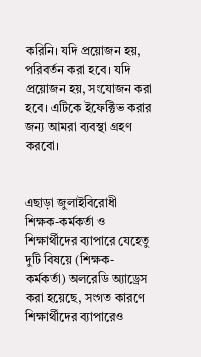করিনি। যদি প্রয়োজন হয়, পরিবর্তন করা হবে। যদি প্রয়োজন হয়, সংযোজন করা হবে। এটিকে ইফেক্টিভ করার জন্য আমরা ব্যবস্থা গ্রহণ করবো।


এছাড়া জুলাইবিরোধী শিক্ষক-কর্মকর্তা ও শিক্ষার্থীদের ব্যাপারে যেহেতু দুটি বিষয়ে (শিক্ষক-কর্মকর্তা) অলরেডি অ্যাড্রেস করা হয়েছে, সংগত কারণে শিক্ষার্থীদের ব্যাপারেও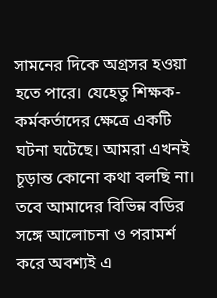সামনের দিকে অগ্রসর হওয়া হতে পারে। যেহেতু শিক্ষক-কর্মকর্তাদের ক্ষেত্রে একটি ঘটনা ঘটেছে। আমরা এখনই চূড়ান্ত কোনো কথা বলছি না। তবে আমাদের বিভিন্ন বডির সঙ্গে আলোচনা ও পরামর্শ করে অবশ্যই এ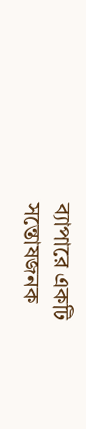ব্যাপারে একটি সন্তোষজনক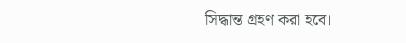সিদ্ধান্ত গ্রহণ করা হবে।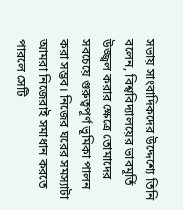সভায় সাংবাদিকদের উদ্দেশ্যে তিনি বলেন, বিশ্ববিদ্যালয়ের ভাবমূর্তি উজ্জ্বল করার ক্ষেত্রে তোমাদের সবচেয়ে গুরুত্বপূর্ণ ভূমিকা পালন করা সম্ভব। নিজের ঘরের সমস্যাটা আমরা নিজেরাই সমাধান করতে পারলে সেটি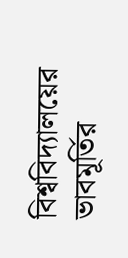বিশ্ববিদ্যালয়ের ভাবমূর্তির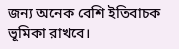জন্য অনেক বেশি ইতিবাচক ভূমিকা রাখবে।